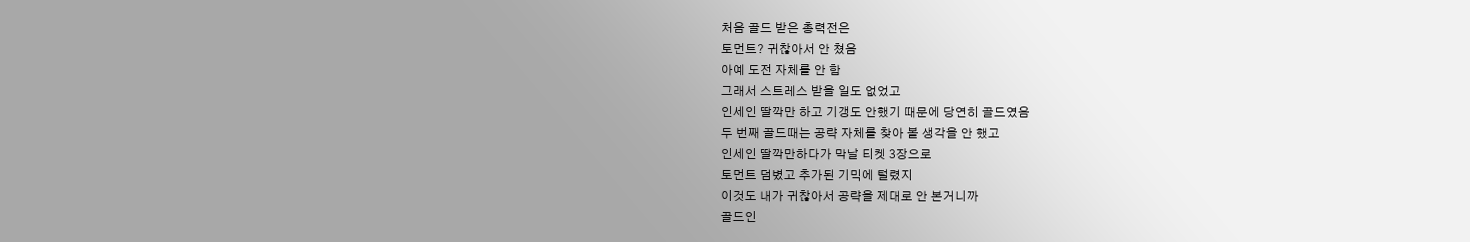처음 골드 받은 총력전은
토먼트? 귀찮아서 안 쳤음
아예 도전 자체를 안 함
그래서 스트레스 받을 일도 없었고
인세인 딸깍만 하고 기갱도 안했기 때문에 당연히 골드였음
두 번째 골드때는 공략 자체를 찾아 볼 생각을 안 했고
인세인 딸깍만하다가 막날 티켓 3장으로
토먼트 덤볐고 추가된 기믹에 털렸지
이것도 내가 귀찮아서 공략을 제대로 안 본거니까
골드인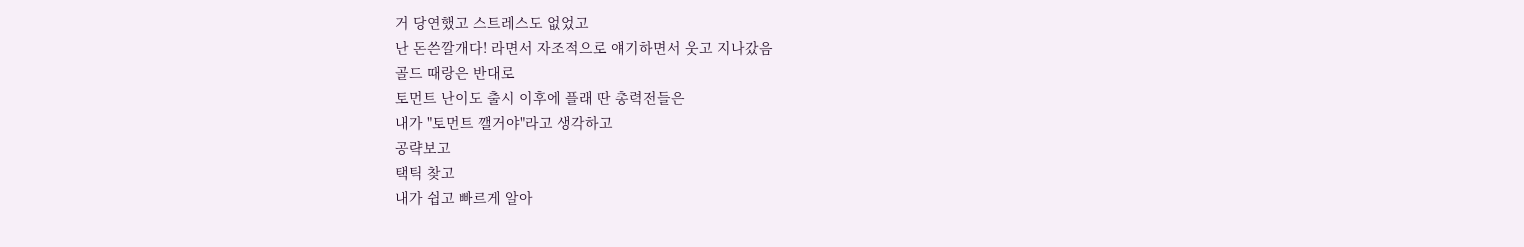거 당연했고 스트레스도 없었고
난 돈쓴깔개다! 라면서 자조적으로 얘기하면서 웃고 지나갔음
골드 때랑은 반대로
토먼트 난이도 출시 이후에 플래 딴 총력전들은
내가 "토먼트 깰거야"라고 생각하고
공략보고
택틱 찾고
내가 쉽고 빠르게 알아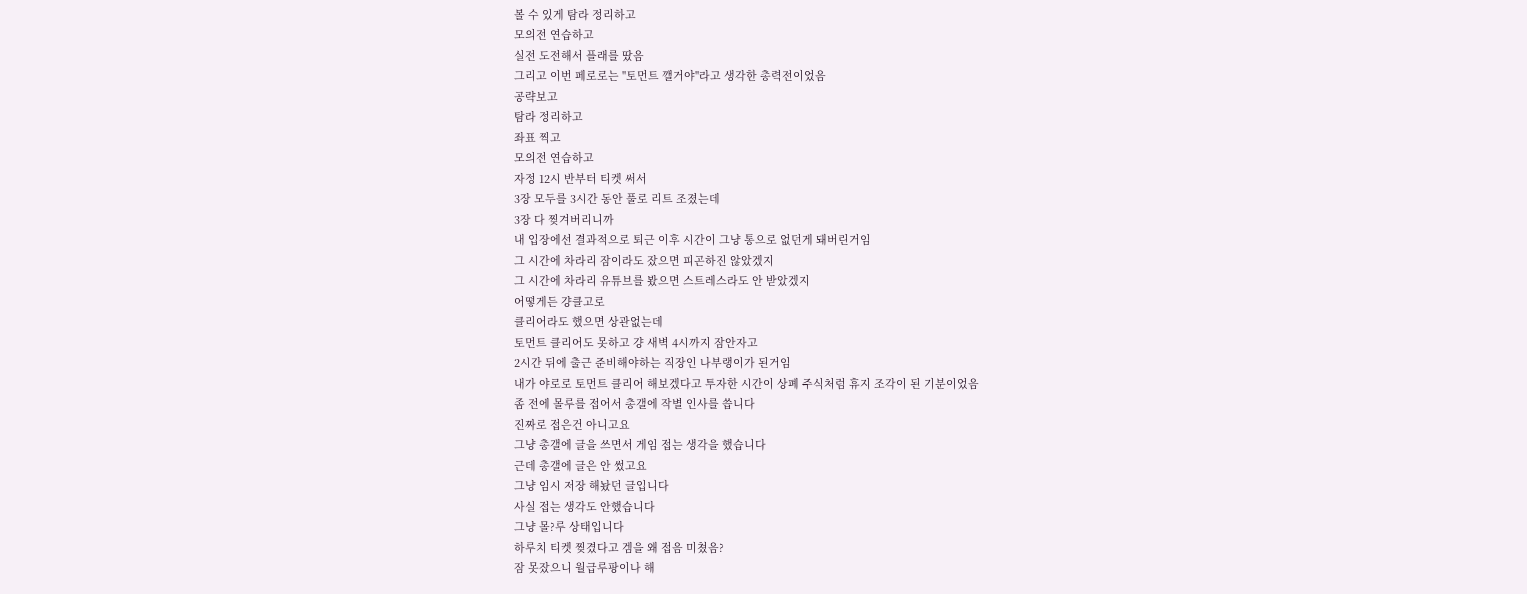볼 수 있게 탐라 정리하고
모의전 연습하고
실전 도전해서 플래를 땄음
그리고 이번 페로로는 "토먼트 깰거야"라고 생각한 총력전이었음
공략보고
탐라 정리하고
좌표 찍고
모의전 연습하고
자정 12시 반부터 티켓 써서
3장 모두를 3시간 동안 풀로 리트 조졌는데
3장 다 찢겨버리니까
내 입장에선 결과적으로 퇴근 이후 시간이 그냥 통으로 없던게 돼버린거임
그 시간에 차라리 잠이라도 잤으면 피곤하진 않았겠지
그 시간에 차라리 유튜브를 봤으면 스트레스라도 안 받았겠지
어떻게든 걍클고로
클리어라도 했으면 상관없는데
토먼트 클리어도 못하고 걍 새벽 4시까지 잠안자고
2시간 뒤에 출근 준비해야하는 직장인 나부랭이가 된거임
내가 야로로 토먼트 클리어 해보겠다고 투자한 시간이 상폐 주식처럼 휴지 조각이 된 기분이었음
좀 전에 몰루를 접어서 총갤에 작별 인사를 씁니다
진짜로 접은건 아니고요
그냥 총갤에 글을 쓰면서 게임 접는 생각을 했습니다
근데 총갤에 글은 안 썼고요
그냥 임시 저장 해놨던 글입니다
사실 접는 생각도 안했습니다
그냥 몰?루 상태입니다
하루치 티켓 찢겼다고 겜을 왜 접음 미쳤음?
잠 못잤으니 월급루팡이나 해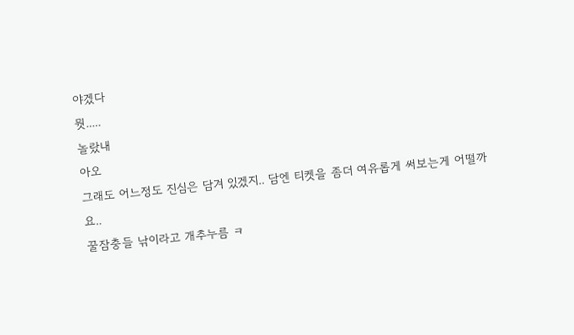야겠다
뭣.....
놀랐내
아오
그래도 어느정도 진심은 담겨 있겠지.. 담엔 티켓을 좀더 여유롭게 써보는게 어떨까요..
꿀잠충들 낚이라고 개추누름 ㅋ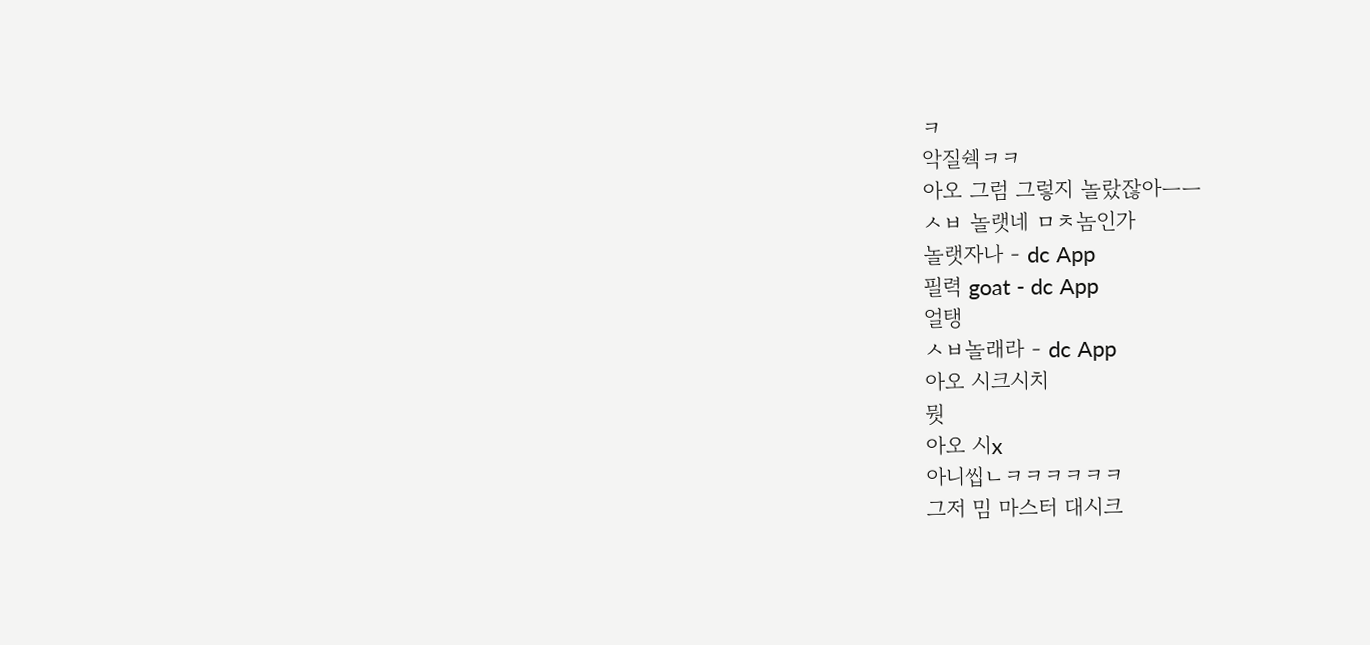ㅋ
악질쉑ㅋㅋ
아오 그럼 그렇지 놀랐잖아ㅡㅡ
ㅅㅂ 놀랫네 ㅁㅊ놈인가
놀랫자나 - dc App
필력 goat - dc App
얼탱
ㅅㅂ놀래라 - dc App
아오 시크시치
뭣
아오 시x
아니씹ㄴㅋㅋㅋㅋㅋㅋ
그저 밈 마스터 대시크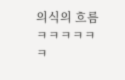의식의 흐름ㅋㅋㅋㅋㅋㅋ